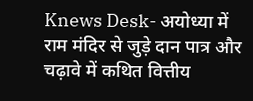Knews Desk- अयोध्या में राम मंदिर से जुड़े दान पात्र और चढ़ावे में कथित वित्तीय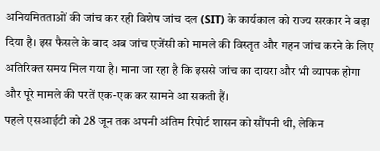अनियमितताओं की जांच कर रही विशेष जांच दल (SIT) के कार्यकाल को राज्य सरकार ने बढ़ा दिया है। इस फैसले के बाद अब जांच एजेंसी को मामले की विस्तृत और गहन जांच करने के लिए अतिरिक्त समय मिल गया है। माना जा रहा है कि इससे जांच का दायरा और भी व्यापक होगा और पूरे मामले की परतें एक-एक कर सामने आ सकती हैं।
पहले एसआईटी को 28 जून तक अपनी अंतिम रिपोर्ट शासन को सौंपनी थी, लेकिन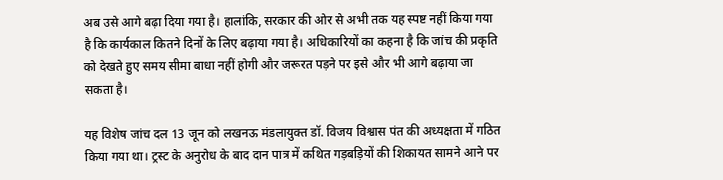अब उसे आगे बढ़ा दिया गया है। हालांकि, सरकार की ओर से अभी तक यह स्पष्ट नहीं किया गया है कि कार्यकाल कितने दिनों के लिए बढ़ाया गया है। अधिकारियों का कहना है कि जांच की प्रकृति को देखते हुए समय सीमा बाधा नहीं होगी और जरूरत पड़ने पर इसे और भी आगे बढ़ाया जा सकता है।

यह विशेष जांच दल 13 जून को लखनऊ मंडलायुक्त डॉ. विजय विश्वास पंत की अध्यक्षता में गठित किया गया था। ट्रस्ट के अनुरोध के बाद दान पात्र में कथित गड़बड़ियों की शिकायत सामने आने पर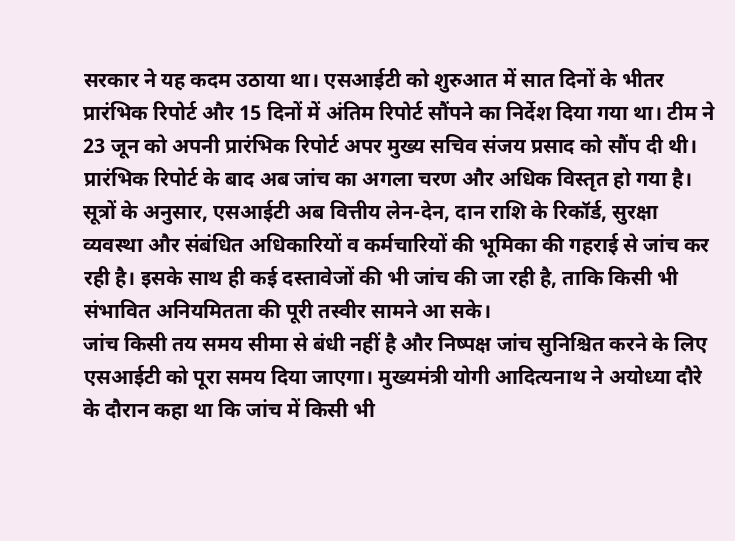सरकार ने यह कदम उठाया था। एसआईटी को शुरुआत में सात दिनों के भीतर प्रारंभिक रिपोर्ट और 15 दिनों में अंतिम रिपोर्ट सौंपने का निर्देश दिया गया था। टीम ने 23 जून को अपनी प्रारंभिक रिपोर्ट अपर मुख्य सचिव संजय प्रसाद को सौंप दी थी।
प्रारंभिक रिपोर्ट के बाद अब जांच का अगला चरण और अधिक विस्तृत हो गया है। सूत्रों के अनुसार, एसआईटी अब वित्तीय लेन-देन, दान राशि के रिकॉर्ड, सुरक्षा व्यवस्था और संबंधित अधिकारियों व कर्मचारियों की भूमिका की गहराई से जांच कर रही है। इसके साथ ही कई दस्तावेजों की भी जांच की जा रही है, ताकि किसी भी संभावित अनियमितता की पूरी तस्वीर सामने आ सके।
जांच किसी तय समय सीमा से बंधी नहीं है और निष्पक्ष जांच सुनिश्चित करने के लिए एसआईटी को पूरा समय दिया जाएगा। मुख्यमंत्री योगी आदित्यनाथ ने अयोध्या दौरे के दौरान कहा था कि जांच में किसी भी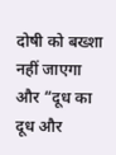दोषी को बख्शा नहीं जाएगा और “दूध का दूध और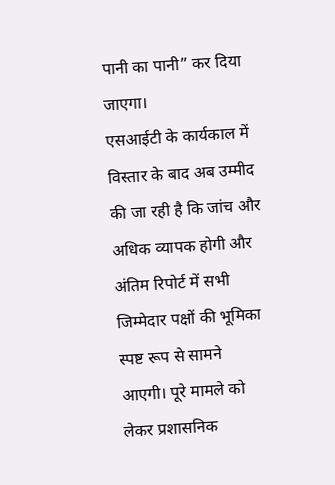पानी का पानी” कर दिया जाएगा।
एसआईटी के कार्यकाल में विस्तार के बाद अब उम्मीद की जा रही है कि जांच और अधिक व्यापक होगी और अंतिम रिपोर्ट में सभी जिम्मेदार पक्षों की भूमिका स्पष्ट रूप से सामने आएगी। पूरे मामले को लेकर प्रशासनिक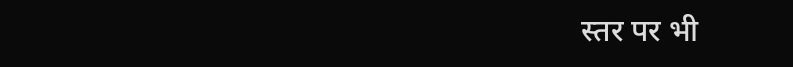स्तर पर भी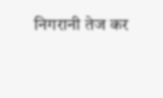निगरानी तेज कर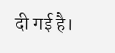दी गई है।